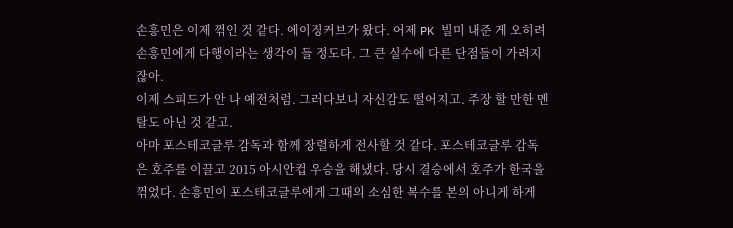손흥민은 이제 꺾인 것 같다. 에이징커브가 왔다. 어제 PK 빌미 내준 게 오히려 손흥민에게 다행이라는 생각이 들 정도다. 그 큰 실수에 다른 단점들이 가려지잖아.
이제 스피드가 안 나 예전처럼. 그러다보니 자신감도 떨어지고. 주장 할 만한 멘탈도 아닌 것 같고.
아마 포스테코글루 감독과 함께 장렬하게 전사할 것 같다. 포스테코글루 감독은 호주를 이끌고 2015 아시안컵 우승을 해냈다. 당시 결승에서 호주가 한국을 꺾었다. 손흥민이 포스테코글루에게 그때의 소심한 복수를 본의 아니게 하게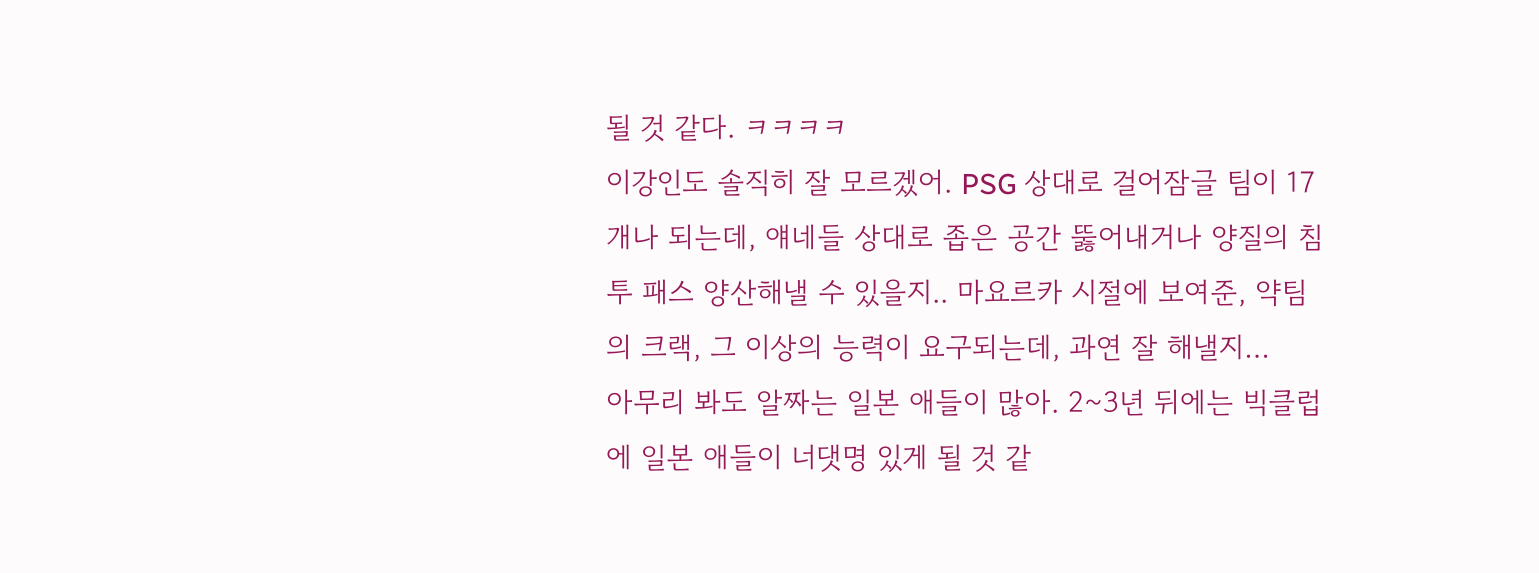될 것 같다. ㅋㅋㅋㅋ
이강인도 솔직히 잘 모르겠어. PSG 상대로 걸어잠글 팀이 17개나 되는데, 얘네들 상대로 좁은 공간 뚫어내거나 양질의 침투 패스 양산해낼 수 있을지.. 마요르카 시절에 보여준, 약팀의 크랙, 그 이상의 능력이 요구되는데, 과연 잘 해낼지…
아무리 봐도 알짜는 일본 애들이 많아. 2~3년 뒤에는 빅클럽에 일본 애들이 너댓명 있게 될 것 같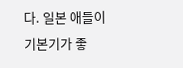다. 일본 애들이 기본기가 좋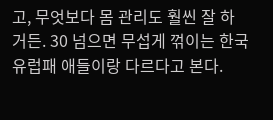고, 무엇보다 몸 관리도 훨씬 잘 하거든. 30 넘으면 무섭게 꺾이는 한국 유럽패 애들이랑 다르다고 본다.